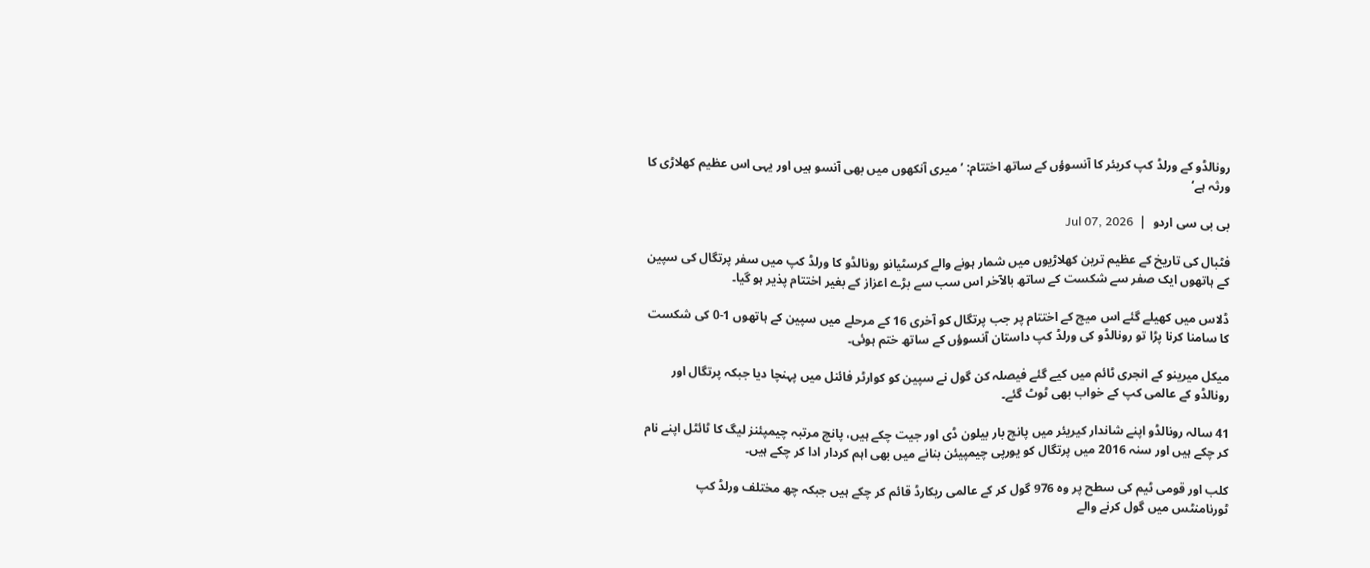رونالڈو کے ورلڈ کپ کریئر کا آنسوؤں کے ساتھ اختتام: ’میری آنکھوں میں بھی آنسو ہیں اور یہی اس عظیم کھلاڑی کا ورثہ ہے‘

بی بی سی اردو  |  Jul 07, 2026

فٹبال کی تاریخ کے عظیم ترین کھلاڑیوں میں شمار ہونے والے کرسٹیانو رونالڈو کا ورلڈ کپ میں سفر پرتگال کی سپین کے ہاتھوں ایک صفر سے شکست کے ساتھ بالآخر اس سب سے بڑے اعزاز کے بغیر اختتام پذیر ہو گیا۔

ڈلاس میں کھیلے گئے اس میچ کے اختتام پر جب پرتگال کو آخری 16 کے مرحلے میں سپین کے ہاتھوں 1-0 کی شکست کا سامنا کرنا پڑا تو رونالڈو کی ورلڈ کپ داستان آنسوؤں کے ساتھ ختم ہوئی۔

میکل میرینو کے انجری ٹائم میں کیے گئے فیصلہ کن گول نے سپین کو کوارٹر فائنل میں پہنچا دیا جبکہ پرتگال اور رونالڈو کے عالمی کپ کے خواب بھی ٹوٹ گئے۔

41 سالہ رونالڈو اپنے شاندار کیریئر میں پانچ بار بیلون ڈی اور جیت چکے ہیں، پانچ مرتبہ چیمپئنز لیگ کا ٹائٹل اپنے نام کر چکے ہیں اور سنہ 2016 میں پرتگال کو یورپی چیمپیئن بنانے میں بھی اہم کردار ادا کر چکے ہیں۔

کلب اور قومی ٹیم کی سطح پر وہ 976 گول کر کے عالمی ریکارڈ قائم کر چکے ہیں جبکہ چھ مختلف ورلڈ کپ ٹورنامنٹس میں گول کرنے والے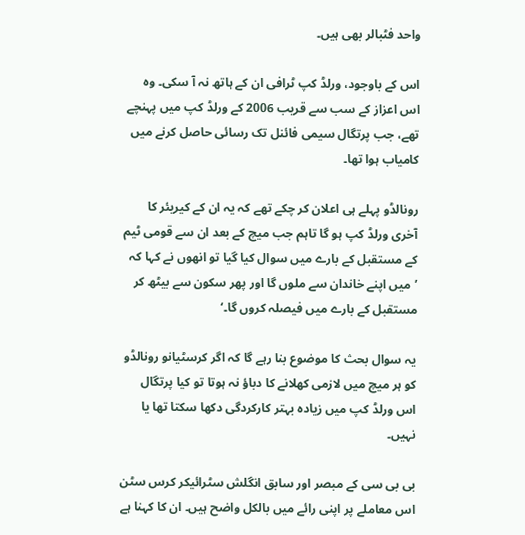واحد فٹبالر بھی ہیں۔

اس کے باوجود، ورلڈ کپ ٹرافی ان کے ہاتھ نہ آ سکی۔ وہ اس اعزاز کے سب سے قریب 2006 کے ورلڈ کپ میں پہنچے تھے، جب پرتگال سیمی فائنل تک رسائی حاصل کرنے میں کامیاب ہوا تھا۔

رونالڈو پہلے ہی اعلان کر چکے تھے کہ یہ ان کے کیریئر کا آخری ورلڈ کپ ہو گا تاہم جب میچ کے بعد ان سے قومی ٹیم کے مستقبل کے بارے میں سوال کیا گیا تو انھوں نے کہا کہ ’میں اپنے خاندان سے ملوں گا اور پھر سکون سے بیٹھ کر مستقبل کے بارے میں فیصلہ کروں گا۔‘

یہ سوال بحث کا موضوع بنا رہے گا کہ اگر کرسٹیانو رونالڈو کو ہر میچ میں لازمی کھلانے کا دباؤ نہ ہوتا تو کیا پرتگال اس ورلڈ کپ میں زیادہ بہتر کارکردگی دکھا سکتا تھا یا نہیں۔

بی بی سی کے مبصر اور سابق انگلش سٹرائیکر کرس سٹن اس معاملے پر اپنی رائے میں بالکل واضح ہیں۔ ان کا کہنا ہے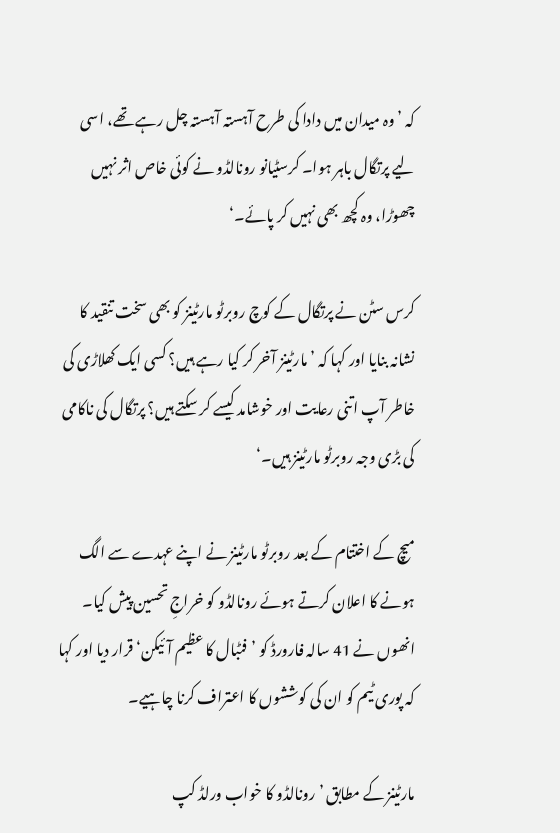کہ ’وہ میدان میں دادا کی طرح آہستہ آہستہ چل رہے تھے، اسی لیے پرتگال باہر ہوا۔ کرسٹیانو رونالڈو نے کوئی خاص اثر نہیں چھوڑا، وہ کچھ بھی نہیں کر پائے۔‘

کرس سٹن نے پرتگال کے کوچ روبرٹو مارٹینز کو بھی سخت تنقید کا نشانہ بنایا اور کہا کہ ’مارٹینز آخر کر کیا رہے ہیں؟ کسی ایک کھلاڑی کی خاطر آپ اتنی رعایت اور خوشامد کیسے کر سکتے ہیں؟ پرتگال کی ناکامی کی بڑی وجہ روبرٹو مارٹینز ہیں۔‘

میچ کے اختتام کے بعد روبرٹو مارٹینز نے اپنے عہدے سے الگ ہونے کا اعلان کرتے ہوئے رونالڈو کو خراجِ تحسین پیش کیا۔ انھوں نے 41 سالہ فارورڈ کو ’فٹبال کا عظیم آئیکن‘ قرار دیا اور کہا کہ پوری ٹیم کو ان کی کوششوں کا اعتراف کرنا چاہیے۔

مارٹینز کے مطابق ’رونالڈو کا خواب ورلڈ کپ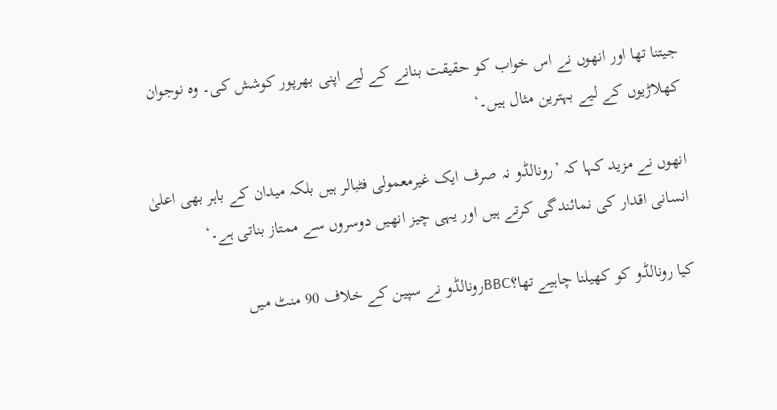جیتنا تھا اور انھوں نے اس خواب کو حقیقت بنانے کے لیے اپنی بھرپور کوشش کی۔ وہ نوجوان کھلاڑیوں کے لیے بہترین مثال ہیں۔‘

انھوں نے مزید کہا کہ ’رونالڈو نہ صرف ایک غیرمعمولی فٹبالر ہیں بلکہ میدان کے باہر بھی اعلیٰ انسانی اقدار کی نمائندگی کرتے ہیں اور یہی چیز انھیں دوسروں سے ممتاز بناتی ہے۔‘

کیا رونالڈو کو کھیلنا چاہیے تھا؟BBCرونالڈو نے سپین کے خلاف 90 منٹ میں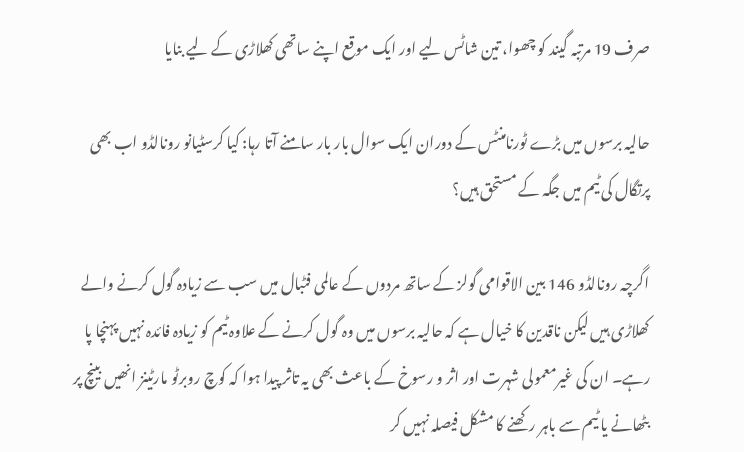صرف 19 مرتبہ گیند کو چھوا، تین شاٹس لیے اور ایک موقع اپنے ساتھی کھلاڑی کے لیے بنایا

حالیہ برسوں میں بڑے ٹورنامنٹس کے دوران ایک سوال بار بار سامنے آتا رہا: کیا کرسٹیانو رونالڈو اب بھی پرتگال کی ٹیم میں جگہ کے مستحق ہیں؟

اگرچہ رونالڈو 146 بین الاقوامی گولز کے ساتھ مردوں کے عالمی فٹبال میں سب سے زیادہ گول کرنے والے کھلاڑی ہیں لیکن ناقدین کا خیال ہے کہ حالیہ برسوں میں وہ گول کرنے کے علاوہ ٹیم کو زیادہ فائدہ نہیں پہنچا پا رہے۔ ان کی غیرمعمولی شہرت اور اثر و رسوخ کے باعث بھی یہ تاثر پیدا ہوا کہ کوچ روبرٹو مارٹینز انھیں بینچ پر بٹھانے یا ٹیم سے باہر رکھنے کا مشکل فیصلہ نہیں کر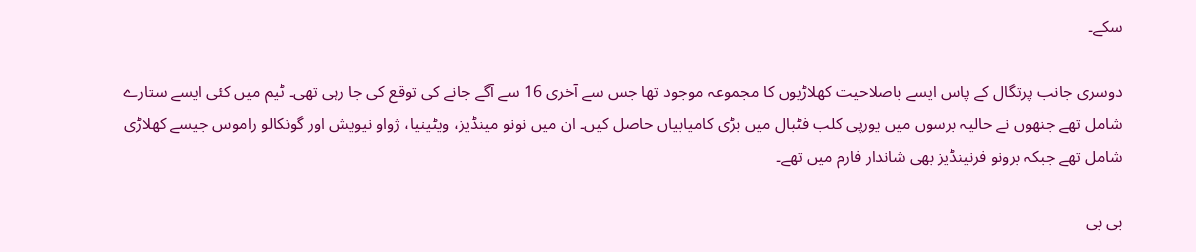سکے۔

دوسری جانب پرتگال کے پاس ایسے باصلاحیت کھلاڑیوں کا مجموعہ موجود تھا جس سے آخری 16 سے آگے جانے کی توقع کی جا رہی تھی۔ ٹیم میں کئی ایسے ستارے شامل تھے جنھوں نے حالیہ برسوں میں یورپی کلب فٹبال میں بڑی کامیابیاں حاصل کیں۔ ان میں نونو مینڈیز، ویٹینیا، ژواو نیویش اور گونکالو راموس جیسے کھلاڑی شامل تھے جبکہ برونو فرنینڈیز بھی شاندار فارم میں تھے۔

بی بی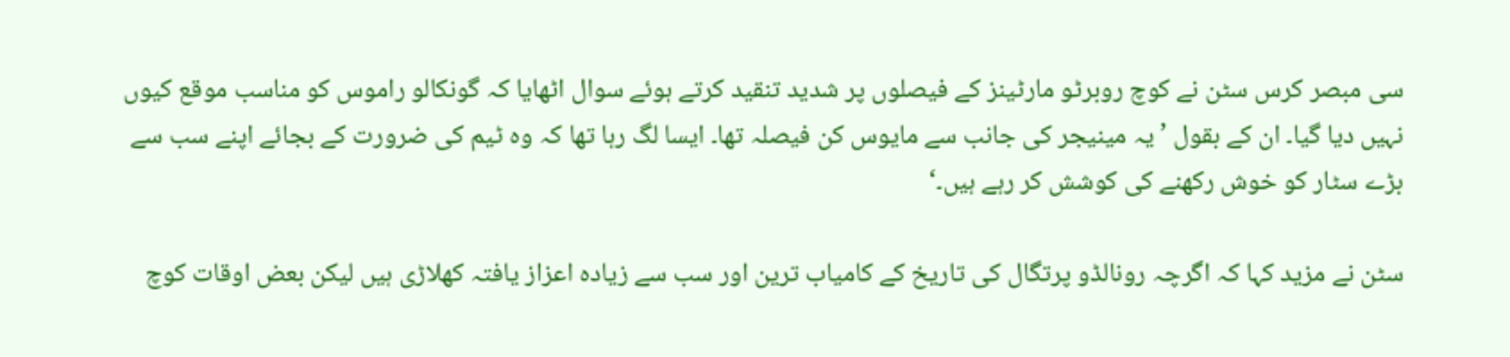سی مبصر کرس سٹن نے کوچ روبرٹو مارٹینز کے فیصلوں پر شدید تنقید کرتے ہوئے سوال اٹھایا کہ گونکالو راموس کو مناسب موقع کیوں نہیں دیا گیا۔ ان کے بقول ’یہ مینیجر کی جانب سے مایوس کن فیصلہ تھا۔ ایسا لگ رہا تھا کہ وہ ٹیم کی ضرورت کے بجائے اپنے سب سے بڑے سٹار کو خوش رکھنے کی کوشش کر رہے ہیں۔‘

سٹن نے مزید کہا کہ اگرچہ رونالڈو پرتگال کی تاریخ کے کامیاب ترین اور سب سے زیادہ اعزاز یافتہ کھلاڑی ہیں لیکن بعض اوقات کوچ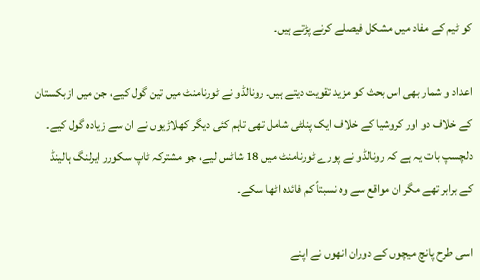کو ٹیم کے مفاد میں مشکل فیصلے کرنے پڑتے ہیں۔

اعداد و شمار بھی اس بحث کو مزید تقویت دیتے ہیں۔ رونالڈو نے ٹورنامنٹ میں تین گول کیے، جن میں ازبکستان کے خلاف دو اور کروشیا کے خلاف ایک پنلٹی شامل تھی تاہم کئی دیگر کھلاڑیوں نے ان سے زیادہ گول کیے۔ دلچسپ بات یہ ہے کہ رونالڈو نے پورے ٹورنامنٹ میں 18 شاٹس لیے، جو مشترکہ ٹاپ سکورر ایرلنگ ہالینڈ کے برابر تھے مگر ان مواقع سے وہ نسبتاً کم فائدہ اٹھا سکے۔

اسی طرح پانچ میچوں کے دوران انھوں نے اپنے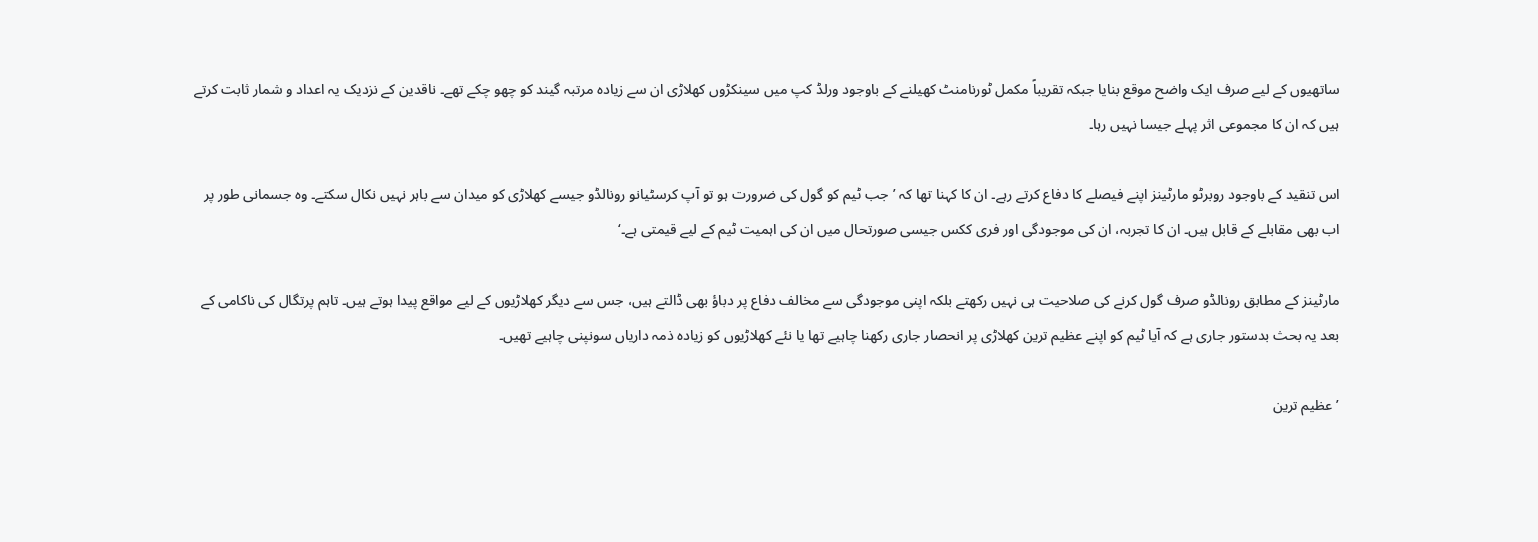ساتھیوں کے لیے صرف ایک واضح موقع بنایا جبکہ تقریباً مکمل ٹورنامنٹ کھیلنے کے باوجود ورلڈ کپ میں سینکڑوں کھلاڑی ان سے زیادہ مرتبہ گیند کو چھو چکے تھے۔ ناقدین کے نزدیک یہ اعداد و شمار ثابت کرتے ہیں کہ ان کا مجموعی اثر پہلے جیسا نہیں رہا۔

اس تنقید کے باوجود روبرٹو مارٹینز اپنے فیصلے کا دفاع کرتے رہے۔ ان کا کہنا تھا کہ ’جب ٹیم کو گول کی ضرورت ہو تو آپ کرسٹیانو رونالڈو جیسے کھلاڑی کو میدان سے باہر نہیں نکال سکتے۔ وہ جسمانی طور پر اب بھی مقابلے کے قابل ہیں۔ ان کا تجربہ، ان کی موجودگی اور فری ککس جیسی صورتحال میں ان کی اہمیت ٹیم کے لیے قیمتی ہے۔‘

مارٹینز کے مطابق رونالڈو صرف گول کرنے کی صلاحیت ہی نہیں رکھتے بلکہ اپنی موجودگی سے مخالف دفاع پر دباؤ بھی ڈالتے ہیں، جس سے دیگر کھلاڑیوں کے لیے مواقع پیدا ہوتے ہیں۔ تاہم پرتگال کی ناکامی کے بعد یہ بحث بدستور جاری ہے کہ آیا ٹیم کو اپنے عظیم ترین کھلاڑی پر انحصار جاری رکھنا چاہیے تھا یا نئے کھلاڑیوں کو زیادہ ذمہ داریاں سونپنی چاہیے تھیں۔

’عظیم ترین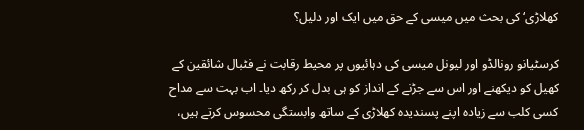کھلاڑی‘ کی بحث میں میسی کے حق میں ایک اور دلیل؟

کرسٹیانو رونالڈو اور لیونل میسی کی دہائیوں پر محیط رقابت نے فٹبال شائقین کے کھیل کو دیکھنے اور اس سے جڑنے کے انداز کو ہی بدل کر رکھ دیا۔ اب بہت سے مداح کسی کلب سے زیادہ اپنے پسندیدہ کھلاڑی کے ساتھ وابستگی محسوس کرتے ہیں،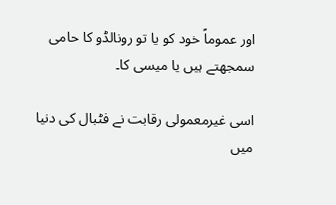اور عموماً خود کو یا تو رونالڈو کا حامی سمجھتے ہیں یا میسی کا۔

اسی غیرمعمولی رقابت نے فٹبال کی دنیا میں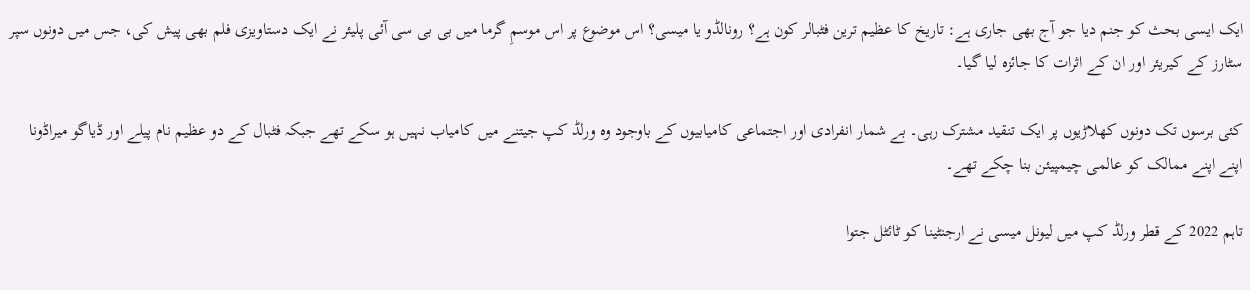ایک ایسی بحث کو جنم دیا جو آج بھی جاری ہے: تاریخ کا عظیم ترین فٹبالر کون ہے؟ رونالڈو یا میسی؟ اس موضوع پر اس موسمِ گرما میں بی بی سی آئی پلیئر نے ایک دستاویزی فلم بھی پیش کی، جس میں دونوں سپر سٹارز کے کیریئر اور ان کے اثرات کا جائزہ لیا گیا۔

کئی برسوں تک دونوں کھلاڑیوں پر ایک تنقید مشترک رہی۔ بے شمار انفرادی اور اجتماعی کامیابیوں کے باوجود وہ ورلڈ کپ جیتنے میں کامیاب نہیں ہو سکے تھے جبکہ فٹبال کے دو عظیم نام پیلے اور ڈیاگو میراڈونا اپنے اپنے ممالک کو عالمی چیمپیئن بنا چکے تھے۔

تاہم 2022 کے قطر ورلڈ کپ میں لیونل میسی نے ارجنٹینا کو ٹائٹل جتوا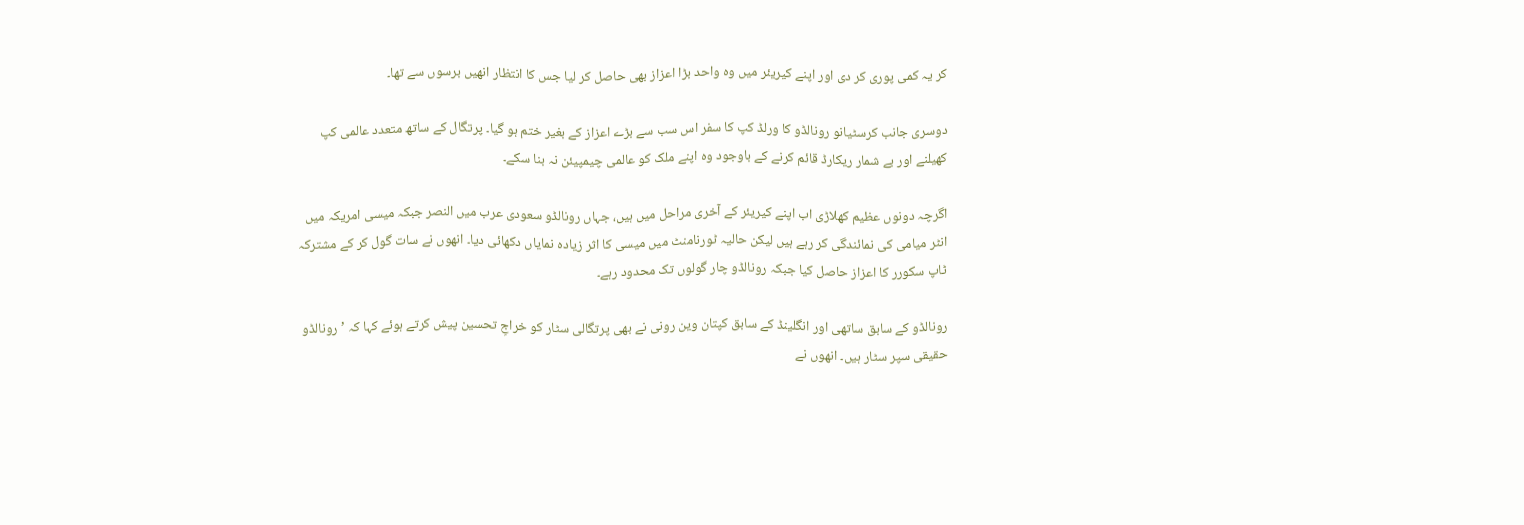کر یہ کمی پوری کر دی اور اپنے کیریئر میں وہ واحد بڑا اعزاز بھی حاصل کر لیا جس کا انتظار انھیں برسوں سے تھا۔

دوسری جانب کرسٹیانو رونالڈو کا ورلڈ کپ کا سفر اس سب سے بڑے اعزاز کے بغیر ختم ہو گیا۔ پرتگال کے ساتھ متعدد عالمی کپ کھیلنے اور بے شمار ریکارڈ قائم کرنے کے باوجود وہ اپنے ملک کو عالمی چیمپیئن نہ بنا سکے۔

اگرچہ دونوں عظیم کھلاڑی اب اپنے کیریئر کے آخری مراحل میں ہیں، جہاں رونالڈو سعودی عرب میں النصر جبکہ میسی امریکہ میں انٹر میامی کی نمائندگی کر رہے ہیں لیکن حالیہ ٹورنامنٹ میں میسی کا اثر زیادہ نمایاں دکھائی دیا۔ انھوں نے سات گول کر کے مشترکہ ٹاپ سکورر کا اعزاز حاصل کیا جبکہ رونالڈو چار گولوں تک محدود رہے۔

رونالڈو کے سابق ساتھی اور انگلینڈ کے سابق کپتان وین رونی نے بھی پرتگالی سٹار کو خراجِ تحسین پیش کرتے ہوئے کہا کہ ’رونالڈو حقیقی سپر سٹار ہیں۔ انھوں نے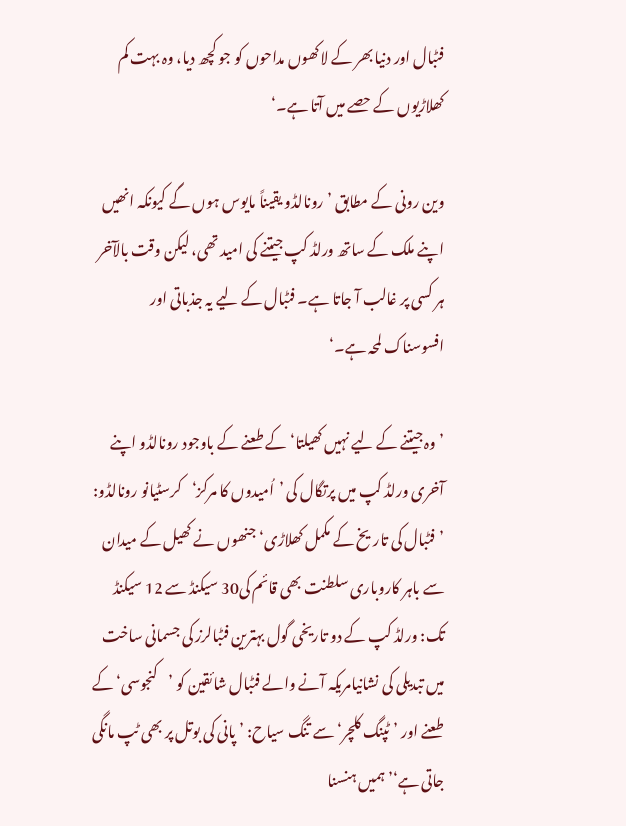فٹبال اور دنیا بھر کے لاکھوں مداحوں کو جو کچھ دیا، وہ بہت کم کھلاڑیوں کے حصے میں آتا ہے۔‘

وین رونی کے مطابق ’رونالڈو یقیناً مایوس ہوں گے کیونکہ انھیں اپنے ملک کے ساتھ ورلڈ کپ جیتنے کی امید تھی، لیکن وقت بالآخر ہر کسی پر غالب آ جاتا ہے۔ فٹبال کے لیے یہ جذباتی اور افسوسناک لمحہ ہے۔‘

’وہ جیتنے کے لیے نہیں کھیلتا‘ کے طعنے کے باوجود رونالڈو اپنے آخری ورلڈ کپ میں پرتگال کی ’اُمیدوں کا مرکز‘کرسٹیانو رونالڈو: ’فٹبال کی تاریخ کے مکمل کھلاڑی‘ جنھوں نے کھیل کے میدان سے باہر کاروباری سلطنت بھی قائم کی30 سیکنڈ سے 12 سیکنڈ تک: ورلڈ کپ کے دو تاریخی گول بہترین فٹبالرز کی جسمانی ساخت میں تبدیلی کی نشانیامریکہ آنے والے فٹبال شائقین کو ’کنجوسی‘ کے طعنے اور ’ٹپنگ کلچر‘ سے تنگ سیاح: ’پانی کی بوتل پر بھی ٹپ مانگی جاتی ہے‘’ہمیں ہنسنا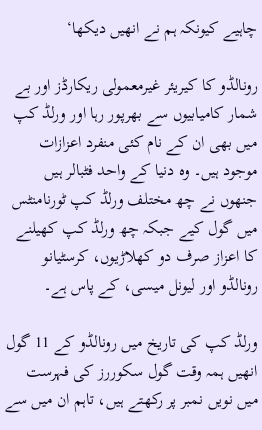چاہیے کیونکہ ہم نے انھیں دیکھا‘

رونالڈو کا کیریئر غیرمعمولی ریکارڈز اور بے شمار کامیابیوں سے بھرپور رہا اور ورلڈ کپ میں بھی ان کے نام کئی منفرد اعزازات موجود ہیں۔ وہ دنیا کے واحد فٹبالر ہیں جنھوں نے چھ مختلف ورلڈ کپ ٹورنامنٹس میں گول کیے جبکہ چھ ورلڈ کپ کھیلنے کا اعزاز صرف دو کھلاڑیوں، کرسٹیانو رونالڈو اور لیونل میسی، کے پاس ہے۔

ورلڈ کپ کی تاریخ میں رونالڈو کے 11 گول انھیں ہمہ وقت گول سکوررز کی فہرست میں نویں نمبر پر رکھتے ہیں، تاہم ان میں سے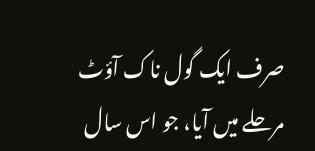صرف ایک گول ناک آؤٹ مرحلے میں آیا، جو اس سال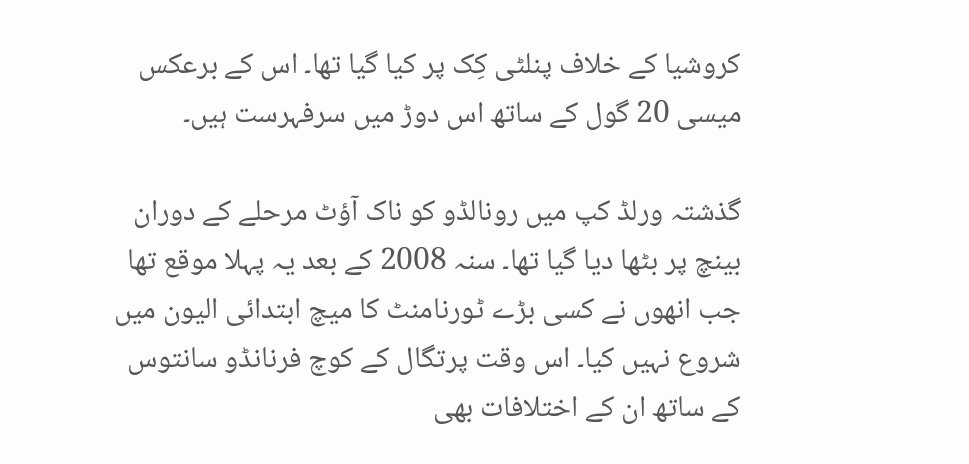کروشیا کے خلاف پنلٹی کِک پر کیا گیا تھا۔ اس کے برعکس میسی 20 گول کے ساتھ اس دوڑ میں سرفہرست ہیں۔

گذشتہ ورلڈ کپ میں رونالڈو کو ناک آؤٹ مرحلے کے دوران بینچ پر بٹھا دیا گیا تھا۔ سنہ 2008 کے بعد یہ پہلا موقع تھا جب انھوں نے کسی بڑے ٹورنامنٹ کا میچ ابتدائی الیون میں شروع نہیں کیا۔ اس وقت پرتگال کے کوچ فرنانڈو سانتوس کے ساتھ ان کے اختلافات بھی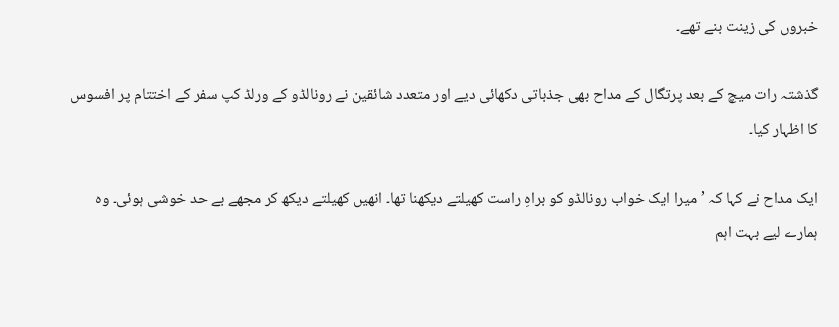خبروں کی زینت بنے تھے۔

گذشتہ رات میچ کے بعد پرتگال کے مداح بھی جذباتی دکھائی دیے اور متعدد شائقین نے رونالڈو کے ورلڈ کپ سفر کے اختتام پر افسوس کا اظہار کیا۔

ایک مداح نے کہا کہ ’میرا ایک خواب رونالڈو کو براہِ راست کھیلتے دیکھنا تھا۔ انھیں کھیلتے دیکھ کر مجھے بے حد خوشی ہوئی۔ وہ ہمارے لیے بہت اہم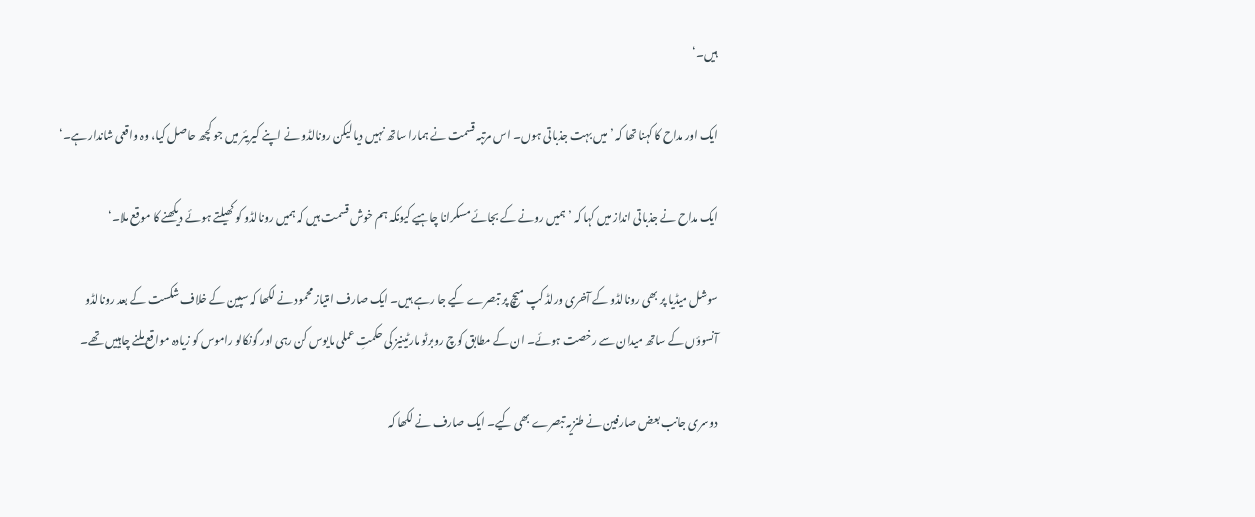ہیں۔‘

ایک اور مداح کا کہنا تھا کہ ’میں بہت جذباتی ہوں۔ اس مرتبہ قسمت نے ہمارا ساتھ نہیں دیا لیکن رونالڈو نے اپنے کیریئر میں جو کچھ حاصل کیا، وہ واقعی شاندار ہے۔‘

ایک مداح نے جذباتی انداز میں کہا کہ ’ہمیں رونے کے بجائے مسکرانا چاہیے کیونکہ ہم خوش قسمت ہیں کہ ہمیں رونالڈو کو کھیلتے ہوئے دیکھنے کا موقع ملا۔‘

سوشل میڈیا پر بھی رونالڈو کے آخری ورلڈ کپ میچ پر تبصرے کیے جا رہے ہیں۔ ایک صارف امتیاز محمود نے لکھا کہ سپین کے خلاف شکست کے بعد رونالڈو آنسوؤں کے ساتھ میدان سے رخصت ہوئے۔ ان کے مطابق کوچ روبرٹو مارٹینیز کی حکمتِ عملی مایوس کن رہی اور گونکالو راموس کو زیادہ مواقع ملنے چاہییں تھے۔

دوسری جانب بعض صارفین نے طنزیہ تبصرے بھی کیے۔ ایک صارف نے لکھا کہ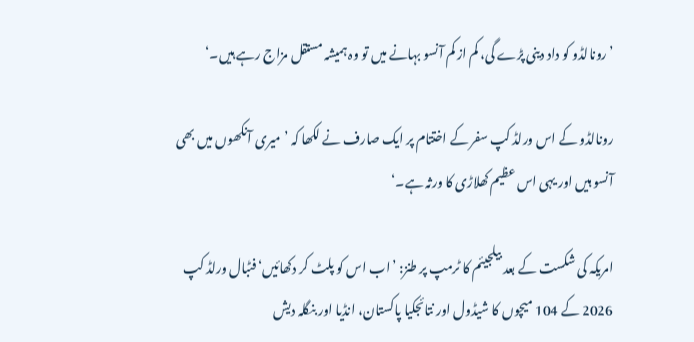’رونالڈو کو داد دینی پڑے گی، کم از کم آنسو بہانے میں تو وہ ہمیشہ مستقل مزاج رہے ہیں۔‘

رونالڈو کے اس ورلڈ کپ سفر کے اختتام پر ایک صارف نے لکھا کہ ’میری آنکھوں میں بھی آنسو ہیں اور یہی اس عظیم کھلاڑی کا ورثہ ہے۔‘

امریکہ کی شکست کے بعد بیلجیئم کا ٹرمپ پر طنز: ’اب اس کو پلٹ کر دکھائیں‘فٹبال ورلڈ کپ 2026 کے 104 میچوں کا شیڈول اور نتائجکیا پاکستان، انڈیا اور بنگلہ دیش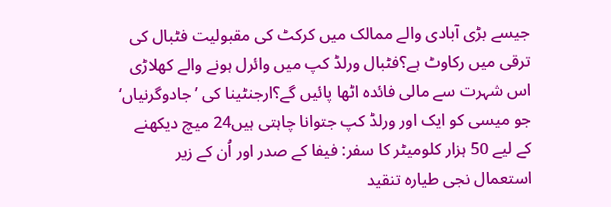جیسے بڑی آبادی والے ممالک میں کرکٹ کی مقبولیت فٹبال کی ترقی میں رکاوٹ ہے؟فٹبال ورلڈ کپ میں وائرل ہونے والے کھلاڑی اس شہرت سے مالی فائدہ اٹھا پائیں گے؟ارجنٹینا کی ’جادوگرنیاں‘ جو میسی کو ایک اور ورلڈ کپ جتوانا چاہتی ہیں24 میچ دیکھنے کے لیے 50 ہزار کلومیٹر کا سفر: فیفا کے صدر اور اُن کے زیر استعمال نجی طیارہ تنقید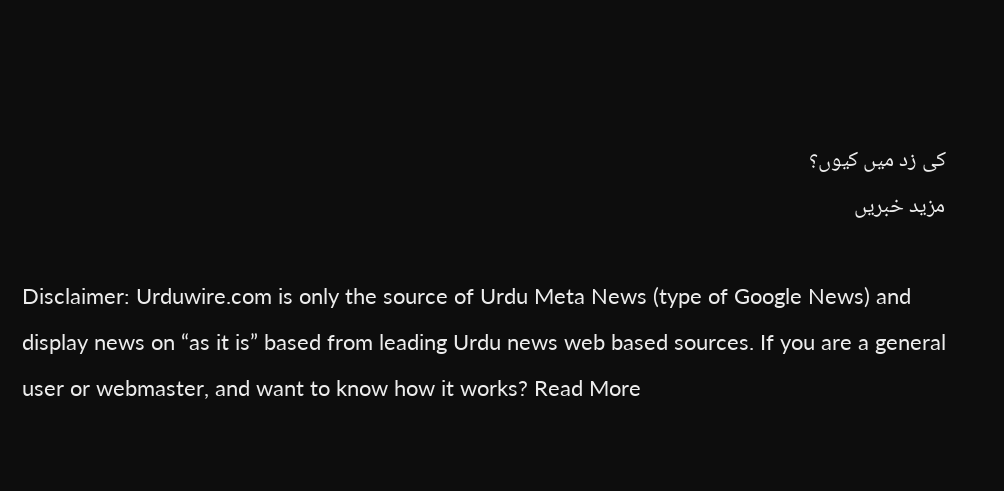کی زد میں کیوں؟
مزید خبریں

Disclaimer: Urduwire.com is only the source of Urdu Meta News (type of Google News) and display news on “as it is” based from leading Urdu news web based sources. If you are a general user or webmaster, and want to know how it works? Read More